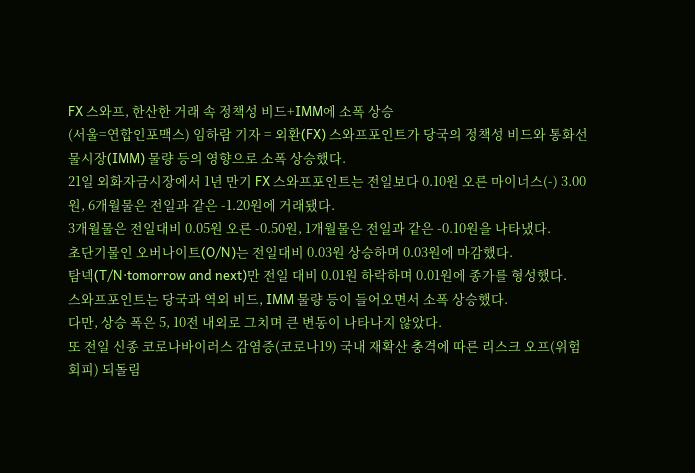FX 스와프, 한산한 거래 속 정책성 비드+IMM에 소폭 상승
(서울=연합인포맥스) 임하람 기자 = 외환(FX) 스와프포인트가 당국의 정책성 비드와 통화선물시장(IMM) 물량 등의 영향으로 소폭 상승했다.
21일 외화자금시장에서 1년 만기 FX 스와프포인트는 전일보다 0.10원 오른 마이너스(-) 3.00원, 6개월물은 전일과 같은 -1.20원에 거래됐다.
3개월물은 전일대비 0.05원 오른 -0.50원, 1개월물은 전일과 같은 -0.10원을 나타냈다.
초단기물인 오버나이트(O/N)는 전일대비 0.03원 상승하며 0.03원에 마감했다.
탐넥(T/N·tomorrow and next)만 전일 대비 0.01원 하락하며 0.01원에 종가를 형성했다.
스와프포인트는 당국과 역외 비드, IMM 물량 등이 들어오면서 소폭 상승했다.
다만, 상승 폭은 5, 10전 내외로 그치며 큰 변동이 나타나지 않았다.
또 전일 신종 코로나바이러스 감염증(코로나19) 국내 재확산 충격에 따른 리스크 오프(위험 회피) 되돌림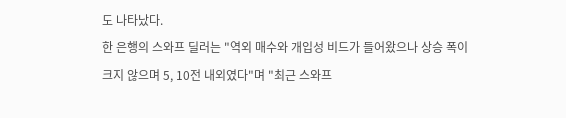도 나타났다.
한 은행의 스와프 딜러는 "역외 매수와 개입성 비드가 들어왔으나 상승 폭이 크지 않으며 5, 10전 내외였다"며 "최근 스와프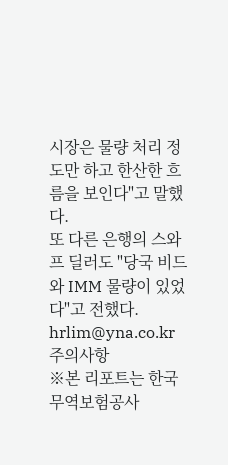시장은 물량 처리 정도만 하고 한산한 흐름을 보인다"고 말했다.
또 다른 은행의 스와프 딜러도 "당국 비드와 IMM 물량이 있었다"고 전했다.
hrlim@yna.co.kr
주의사항
※본 리포트는 한국무역보험공사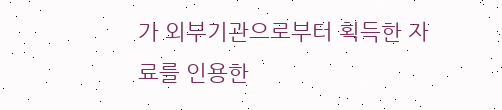가 외부기관으로부터 획득한 자료를 인용한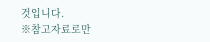것입니다.
※참고자료로만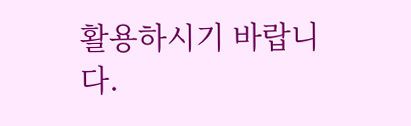활용하시기 바랍니다.